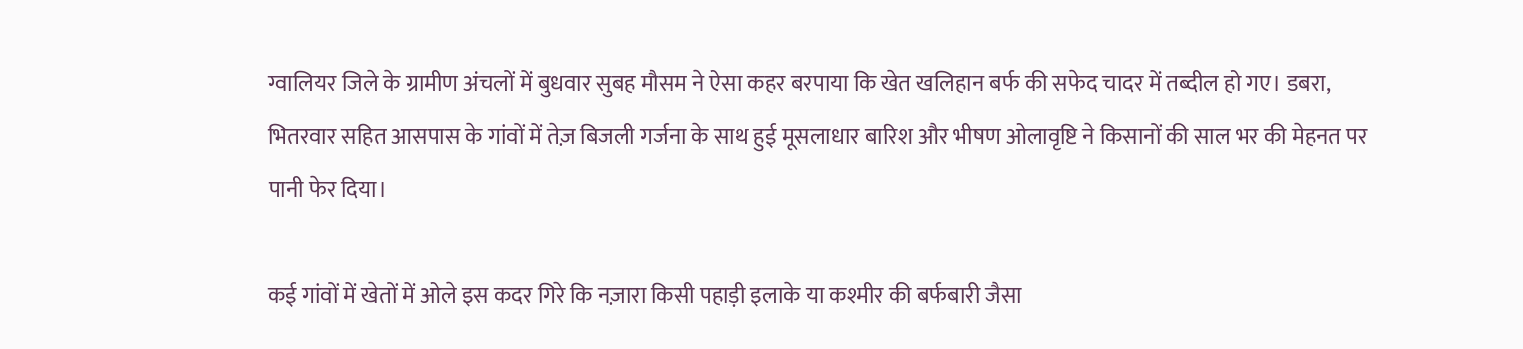ग्वालियर जिले के ग्रामीण अंचलों में बुधवार सुबह मौसम ने ऐसा कहर बरपाया कि खेत खलिहान बर्फ की सफेद चादर में तब्दील हो गए। डबरा, भितरवार सहित आसपास के गांवों में तेज़ बिजली गर्जना के साथ हुई मूसलाधार बारिश और भीषण ओलावृष्टि ने किसानों की साल भर की मेहनत पर पानी फेर दिया।

कई गांवों में खेतों में ओले इस कदर गिरे कि नज़ारा किसी पहाड़ी इलाके या कश्मीर की बर्फबारी जैसा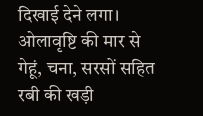दिखाई देने लगा। ओलावृष्टि की मार से गेहूं, चना, सरसों सहित रबी की खड़ी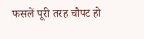फसलें पूरी तरह चौपट हो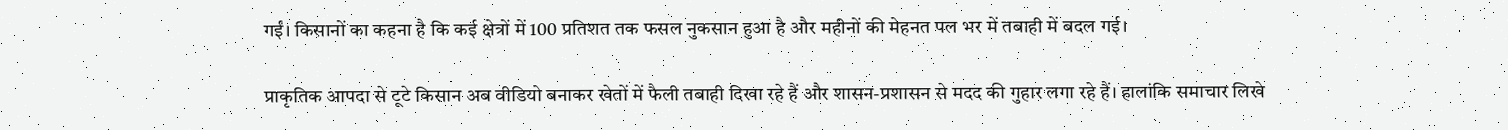गईं। किसानों का कहना है कि कई क्षेत्रों में 100 प्रतिशत तक फसल नुकसान हुआ है और महीनों की मेहनत पल भर में तबाही में बदल गई।

प्राकृतिक आपदा से टूटे किसान अब वीडियो बनाकर खेतों में फैली तबाही दिखा रहे हैं और शासन-प्रशासन से मदद की गुहार लगा रहे हैं। हालांकि समाचार लिखे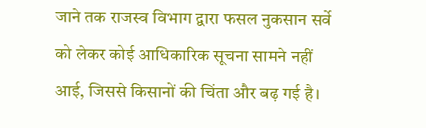जाने तक राजस्व विभाग द्वारा फसल नुकसान सर्वे को लेकर कोई आधिकारिक सूचना सामने नहीं आई, जिससे किसानों की चिंता और बढ़ गई है।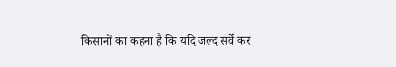किसानों का कहना है कि यदि जल्द सर्वे कर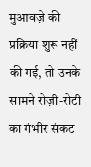मुआवज़े की प्रक्रिया शुरू नहीं की गई, तो उनके सामने रोज़ी-रोटी का गंभीर संकट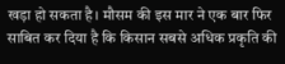खड़ा हो सकता है। मौसम की इस मार ने एक बार फिर साबित कर दिया है कि किसान सबसे अधिक प्रकृति की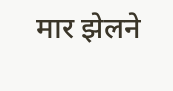मार झेलने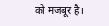को मजबूर है।